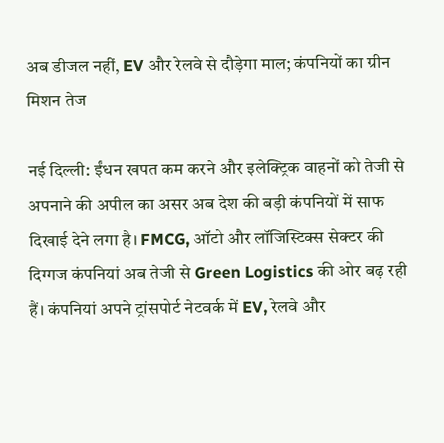अब डीजल नहीं, EV और रेलवे से दौड़ेगा माल; कंपनियों का ग्रीन मिशन तेज

नई दिल्ली: ईंधन खपत कम करने और इलेक्ट्रिक वाहनों को तेजी से अपनाने की अपील का असर अब देश की बड़ी कंपनियों में साफ दिखाई देने लगा है। FMCG, ऑटो और लॉजिस्टिक्स सेक्टर की दिग्गज कंपनियां अब तेजी से Green Logistics की ओर बढ़ रही हैं। कंपनियां अपने ट्रांसपोर्ट नेटवर्क में EV, रेलवे और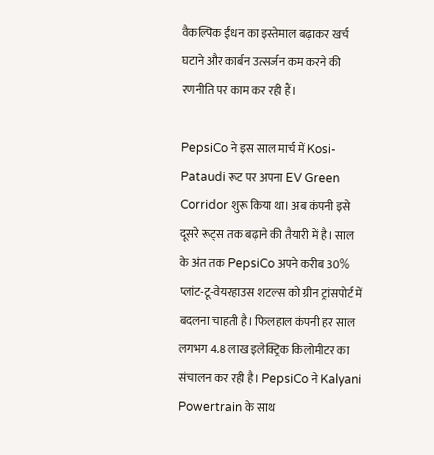वैकल्पिक ईंधन का इस्तेमाल बढ़ाकर खर्च घटाने और कार्बन उत्सर्जन कम करने की रणनीति पर काम कर रही हैं।

PepsiCo ने इस साल मार्च में Kosi-Pataudi रूट पर अपना EV Green Corridor शुरू किया था। अब कंपनी इसे दूसरे रूट्स तक बढ़ाने की तैयारी में है। साल के अंत तक PepsiCo अपने करीब 30% प्लांट-टू-वेयरहाउस शटल्स को ग्रीन ट्रांसपोर्ट में बदलना चाहती है। फिलहाल कंपनी हर साल लगभग 4.8 लाख इलेक्ट्रिक किलोमीटर का संचालन कर रही है। PepsiCo ने Kalyani Powertrain के साथ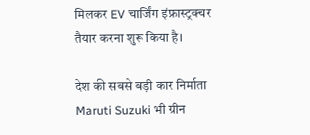मिलकर EV चार्जिंग इंफ्रास्ट्रक्चर तैयार करना शुरू किया है।

देश की सबसे बड़ी कार निर्माता Maruti Suzuki भी ग्रीन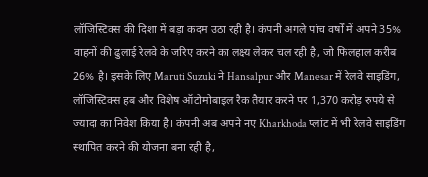लॉजिस्टिक्स की दिशा में बड़ा कदम उठा रही है। कंपनी अगले पांच वर्षों में अपने 35% वाहनों की ढुलाई रेलवे के जरिए करने का लक्ष्य लेकर चल रही है, जो फिलहाल करीब 26% है। इसके लिए Maruti Suzuki ने Hansalpur और Manesar में रेलवे साइडिंग, लॉजिस्टिक्स हब और विशेष ऑटोमोबाइल रैक तैयार करने पर 1,370 करोड़ रुपये से ज्यादा का निवेश किया है। कंपनी अब अपने नए Kharkhoda प्लांट में भी रेलवे साइडिंग स्थापित करने की योजना बना रही है,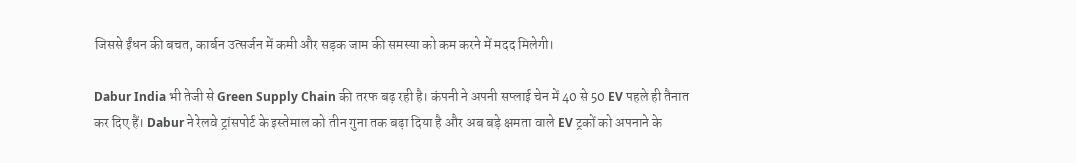जिससे ईंधन की बचत, कार्बन उत्सर्जन में कमी और सड़क जाम की समस्या को कम करने में मदद मिलेगी।

Dabur India भी तेजी से Green Supply Chain की तरफ बढ़ रही है। कंपनी ने अपनी सप्लाई चेन में 40 से 50 EV पहले ही तैनात कर दिए हैं। Dabur ने रेलवे ट्रांसपोर्ट के इस्तेमाल को तीन गुना तक बढ़ा दिया है और अब बड़े क्षमता वाले EV ट्रकों को अपनाने के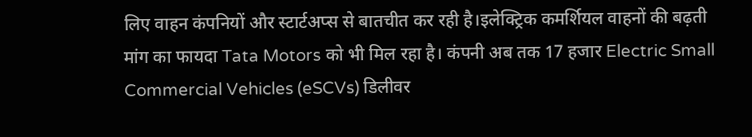लिए वाहन कंपनियों और स्टार्टअप्स से बातचीत कर रही है।इलेक्ट्रिक कमर्शियल वाहनों की बढ़ती मांग का फायदा Tata Motors को भी मिल रहा है। कंपनी अब तक 17 हजार Electric Small Commercial Vehicles (eSCVs) डिलीवर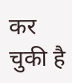कर चुकी है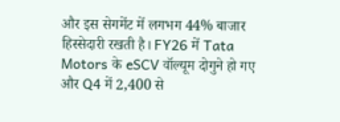और इस सेगमेंट में लगभग 44% बाजार हिस्सेदारी रखती है। FY26 में Tata Motors के eSCV वॉल्यूम दोगुने हो गए और Q4 में 2,400 से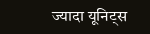ज्यादा यूनिट्स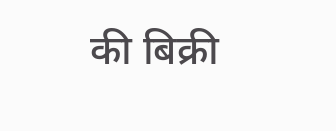की बिक्री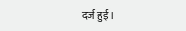दर्ज हुई।